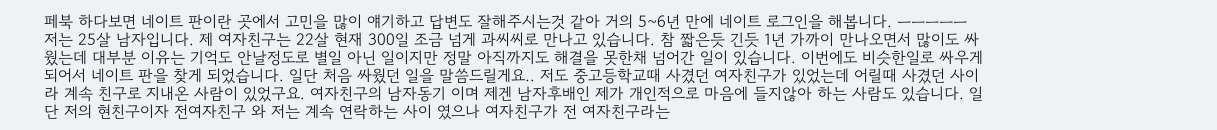페북 하다보면 네이트 판이란 곳에서 고민을 많이 얘기하고 답변도 잘해주시는것 같아 거의 5~6년 만에 네이트 로그인을 해봅니다. ㅡㅡㅡㅡㅡ 저는 25살 남자입니다. 제 여자친구는 22살 현재 300일 조금 넘게 과씨씨로 만나고 있습니다. 참 짧은듯 긴듯 1년 가까이 만나오면서 많이도 싸웠는데 대부분 이유는 기억도 안날정도로 별일 아닌 일이지만 정말 아직까지도 해결을 못한채 넘어간 일이 있습니다. 이번에도 비슷한일로 싸우게 되어서 네이트 판을 찾게 되었습니다. 일단 처음 싸웠던 일을 말씀드릴게요.. 저도 중고등학교때 사겼던 여자친구가 있었는데 어릴때 사겼던 사이라 계속 친구로 지내온 사람이 있었구요. 여자친구의 남자동기 이며 제겐 남자후배인 제가 개인적으로 마음에 들지않아 하는 사람도 있습니다. 일단 저의 현친구이자 전여자친구 와 저는 계속 연락하는 사이 였으나 여자친구가 전 여자친구라는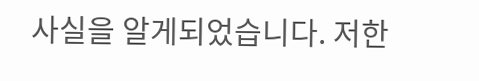사실을 알게되었습니다. 저한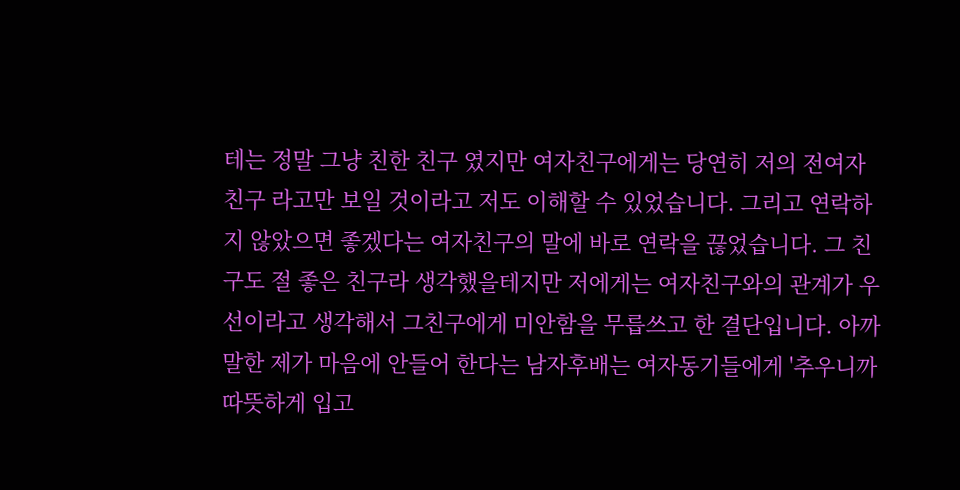테는 정말 그냥 친한 친구 였지만 여자친구에게는 당연히 저의 전여자친구 라고만 보일 것이라고 저도 이해할 수 있었습니다. 그리고 연락하지 않았으면 좋겠다는 여자친구의 말에 바로 연락을 끊었습니다. 그 친구도 절 좋은 친구라 생각했을테지만 저에게는 여자친구와의 관계가 우선이라고 생각해서 그친구에게 미안함을 무릅쓰고 한 결단입니다. 아까말한 제가 마음에 안들어 한다는 남자후배는 여자동기들에게 '추우니까 따뜻하게 입고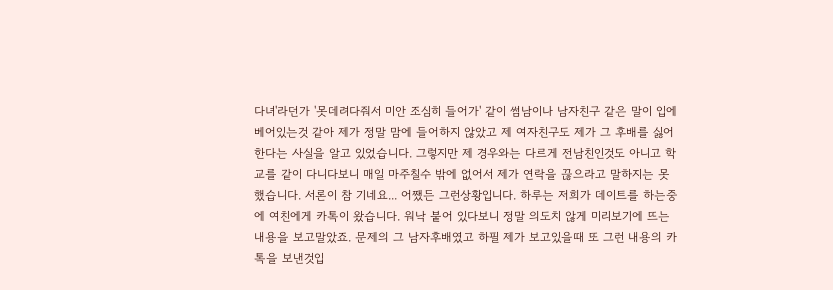다녀'라던가 '못데려다줘서 미안 조심히 들어가' 같이 썸남이나 남자친구 같은 말이 입에 베어있는것 같아 제가 정말 맘에 들어하지 않았고 제 여자친구도 제가 그 후배를 싫어한다는 사실을 알고 있었습니다. 그렇지만 제 경우와는 다르게 전남친인것도 아니고 학교를 같이 다니다보니 매일 마주칠수 밖에 없어서 제가 연락을 끊으라고 말하지는 못했습니다. 서론이 참 기네요... 어쨌든 그런상황입니다. 하루는 저희가 데이트를 하는중에 여친에게 카톡이 왔습니다. 워낙 붙어 있다보니 정말 의도치 않게 미리보기에 뜨는 내용을 보고말았죠. 문제의 그 남자후배였고 하필 제가 보고있을때 또 그런 내용의 카톡을 보낸것입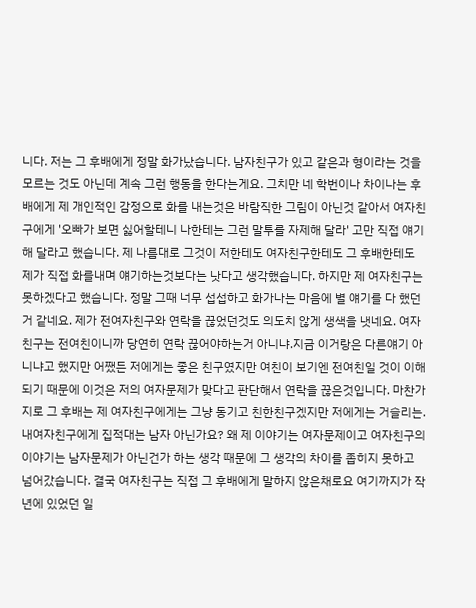니다. 저는 그 후배에게 정말 화가났습니다. 남자친구가 있고 같은과 형이라는 것을 모르는 것도 아닌데 계속 그런 행동을 한다는게요. 그치만 네 학번이나 차이나는 후배에게 제 개인적인 감정으로 화를 내는것은 바람직한 그림이 아닌것 같아서 여자친구에게 '오빠가 보면 싫어할테니 나한테는 그런 말투를 자제해 달라' 고만 직접 얘기해 달라고 했습니다. 제 나름대로 그것이 저한테도 여자친구한테도 그 후배한테도 제가 직접 화를내며 얘기하는것보다는 낫다고 생각했습니다. 하지만 제 여자친구는 못하겠다고 했습니다. 정말 그때 너무 섭섭하고 화가나는 마음에 별 얘기를 다 했던거 같네요. 제가 전여자친구와 연락을 끊었던것도 의도치 않게 생색을 냇네요. 여자친구는 전여친이니까 당연히 연락 끊어야하는거 아니냐.지금 이거랑은 다른얘기 아니냐고 했지만 어쨌든 저에게는 좋은 친구였지만 여친이 보기엔 전여친일 것이 이해되기 때문에 이것은 저의 여자문제가 맞다고 판단해서 연락을 끊은것입니다. 마찬가지로 그 후배는 제 여자친구에게는 그냥 동기고 친한친구겠지만 저에게는 거슬리는. 내여자친구에게 집적대는 남자 아닌가요? 왜 제 이야기는 여자문제이고 여자친구의 이야기는 남자문제가 아닌건가 하는 생각 때문에 그 생각의 차이를 좁히지 못하고 넘어갔습니다. 결국 여자친구는 직접 그 후배에게 말하지 않은채로요 여기까지가 작년에 있었던 일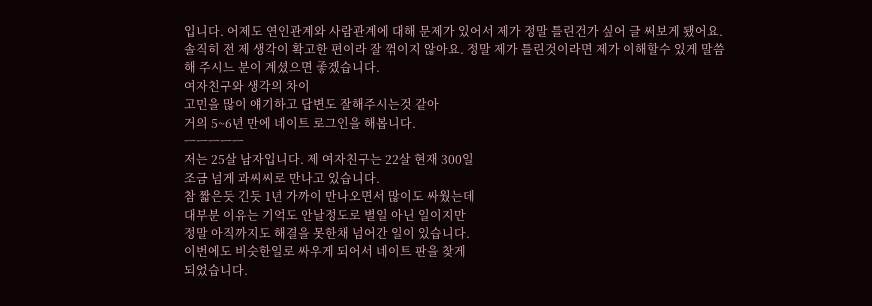입니다. 어제도 연인관계와 사람관계에 대해 문제가 있어서 제가 정말 틀린건가 싶어 글 써보게 됐어요. 솔직히 전 제 생각이 확고한 편이라 잘 꺾이지 않아요. 정말 제가 틀린것이라면 제가 이해할수 있게 말씀해 주시느 분이 계셨으면 좋겠습니다.
여자친구와 생각의 차이
고민을 많이 얘기하고 답변도 잘해주시는것 같아
거의 5~6년 만에 네이트 로그인을 해봅니다.
ㅡㅡㅡㅡㅡ
저는 25살 남자입니다. 제 여자친구는 22살 현재 300일
조금 넘게 과씨씨로 만나고 있습니다.
참 짧은듯 긴듯 1년 가까이 만나오면서 많이도 싸웠는데
대부분 이유는 기억도 안날정도로 별일 아닌 일이지만
정말 아직까지도 해결을 못한채 넘어간 일이 있습니다.
이번에도 비슷한일로 싸우게 되어서 네이트 판을 찾게
되었습니다.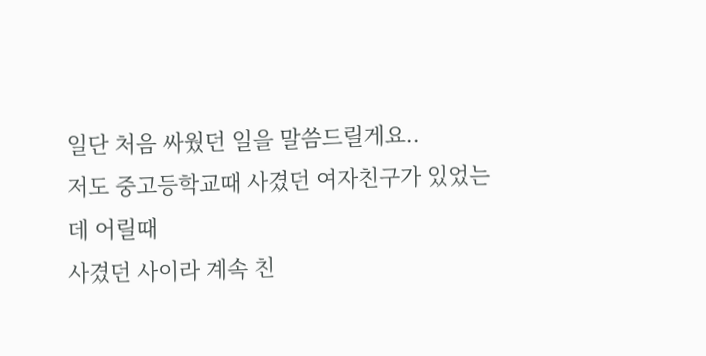일단 처음 싸웠던 일을 말씀드릴게요..
저도 중고등학교때 사겼던 여자친구가 있었는데 어릴때
사겼던 사이라 계속 친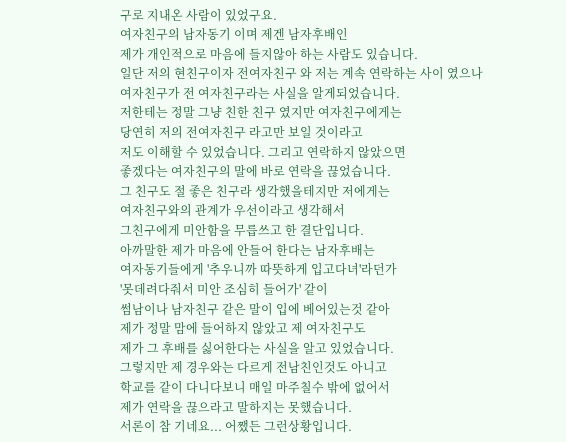구로 지내온 사람이 있었구요.
여자친구의 남자동기 이며 제겐 남자후배인
제가 개인적으로 마음에 들지않아 하는 사람도 있습니다.
일단 저의 현친구이자 전여자친구 와 저는 계속 연락하는 사이 였으나
여자친구가 전 여자친구라는 사실을 알게되었습니다.
저한테는 정말 그냥 친한 친구 였지만 여자친구에게는
당연히 저의 전여자친구 라고만 보일 것이라고
저도 이해할 수 있었습니다. 그리고 연락하지 않았으면
좋겠다는 여자친구의 말에 바로 연락을 끊었습니다.
그 친구도 절 좋은 친구라 생각했을테지만 저에게는
여자친구와의 관계가 우선이라고 생각해서
그친구에게 미안함을 무릅쓰고 한 결단입니다.
아까말한 제가 마음에 안들어 한다는 남자후배는
여자동기들에게 '추우니까 따뜻하게 입고다녀'라던가
'못데려다줘서 미안 조심히 들어가' 같이
썸남이나 남자친구 같은 말이 입에 베어있는것 같아
제가 정말 맘에 들어하지 않았고 제 여자친구도
제가 그 후배를 싫어한다는 사실을 알고 있었습니다.
그렇지만 제 경우와는 다르게 전남친인것도 아니고
학교를 같이 다니다보니 매일 마주칠수 밖에 없어서
제가 연락을 끊으라고 말하지는 못했습니다.
서론이 참 기네요... 어쨌든 그런상황입니다.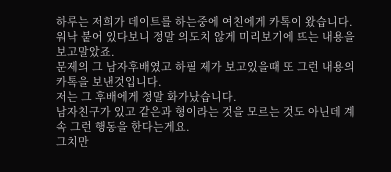하루는 저희가 데이트를 하는중에 여친에게 카톡이 왔습니다.
워낙 붙어 있다보니 정말 의도치 않게 미리보기에 뜨는 내용을 보고말았죠.
문제의 그 남자후배였고 하필 제가 보고있을때 또 그런 내용의 카톡을 보낸것입니다.
저는 그 후배에게 정말 화가났습니다.
남자친구가 있고 같은과 형이라는 것을 모르는 것도 아닌데 계속 그런 행동을 한다는게요.
그치만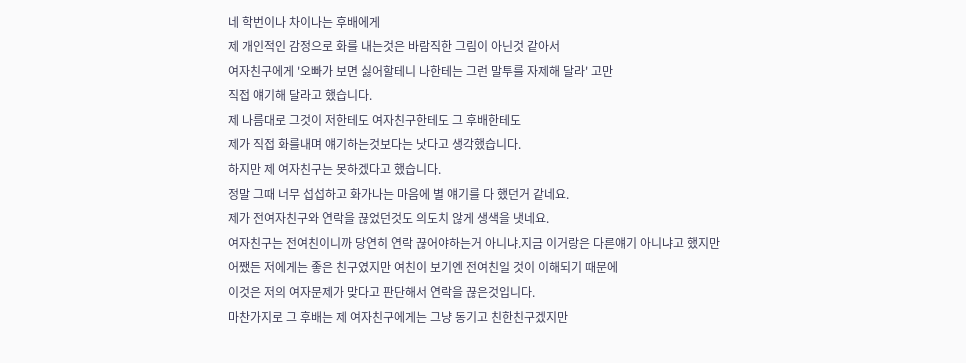네 학번이나 차이나는 후배에게
제 개인적인 감정으로 화를 내는것은 바람직한 그림이 아닌것 같아서
여자친구에게 '오빠가 보면 싫어할테니 나한테는 그런 말투를 자제해 달라' 고만
직접 얘기해 달라고 했습니다.
제 나름대로 그것이 저한테도 여자친구한테도 그 후배한테도
제가 직접 화를내며 얘기하는것보다는 낫다고 생각했습니다.
하지만 제 여자친구는 못하겠다고 했습니다.
정말 그때 너무 섭섭하고 화가나는 마음에 별 얘기를 다 했던거 같네요.
제가 전여자친구와 연락을 끊었던것도 의도치 않게 생색을 냇네요.
여자친구는 전여친이니까 당연히 연락 끊어야하는거 아니냐.지금 이거랑은 다른얘기 아니냐고 했지만
어쨌든 저에게는 좋은 친구였지만 여친이 보기엔 전여친일 것이 이해되기 때문에
이것은 저의 여자문제가 맞다고 판단해서 연락을 끊은것입니다.
마찬가지로 그 후배는 제 여자친구에게는 그냥 동기고 친한친구겠지만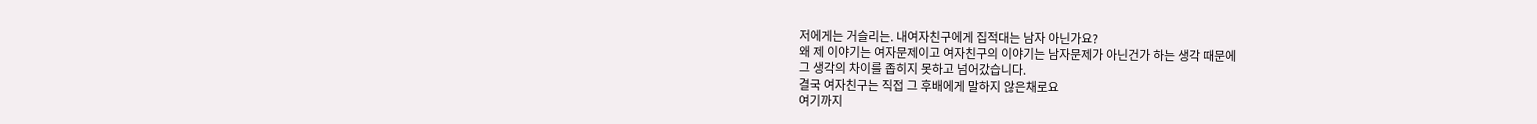저에게는 거슬리는. 내여자친구에게 집적대는 남자 아닌가요?
왜 제 이야기는 여자문제이고 여자친구의 이야기는 남자문제가 아닌건가 하는 생각 때문에
그 생각의 차이를 좁히지 못하고 넘어갔습니다.
결국 여자친구는 직접 그 후배에게 말하지 않은채로요
여기까지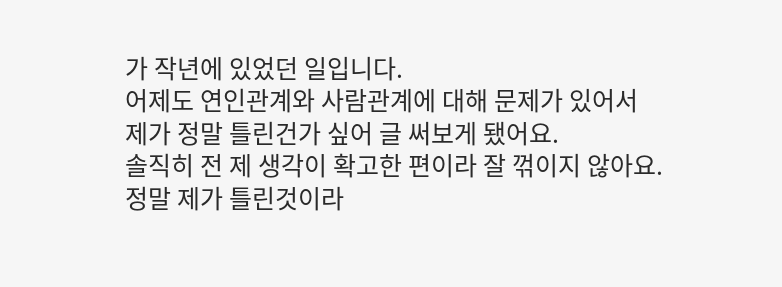가 작년에 있었던 일입니다.
어제도 연인관계와 사람관계에 대해 문제가 있어서
제가 정말 틀린건가 싶어 글 써보게 됐어요.
솔직히 전 제 생각이 확고한 편이라 잘 꺾이지 않아요.
정말 제가 틀린것이라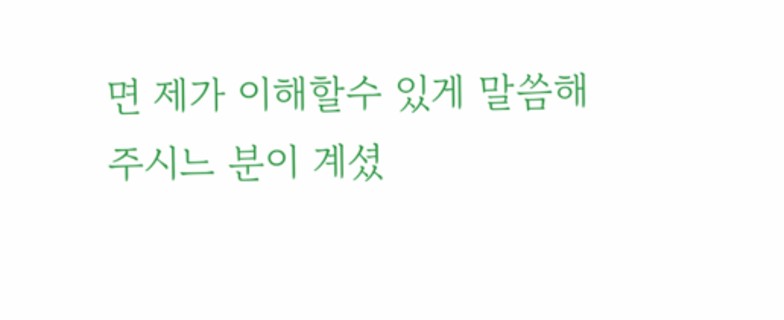면 제가 이해할수 있게 말씀해 주시느 분이 계셨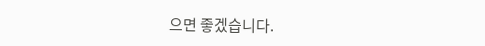으면 좋겠습니다.